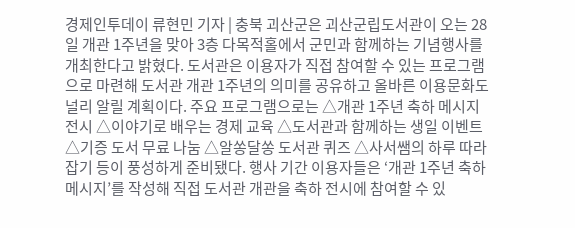경제인투데이 류현민 기자 | 충북 괴산군은 괴산군립도서관이 오는 28일 개관 1주년을 맞아 3층 다목적홀에서 군민과 함께하는 기념행사를 개최한다고 밝혔다. 도서관은 이용자가 직접 참여할 수 있는 프로그램으로 마련해 도서관 개관 1주년의 의미를 공유하고 올바른 이용문화도 널리 알릴 계획이다. 주요 프로그램으로는 △개관 1주년 축하 메시지 전시 △이야기로 배우는 경제 교육 △도서관과 함께하는 생일 이벤트 △기증 도서 무료 나눔 △알쏭달쏭 도서관 퀴즈 △사서쌤의 하루 따라잡기 등이 풍성하게 준비됐다. 행사 기간 이용자들은 ‘개관 1주년 축하 메시지’를 작성해 직접 도서관 개관을 축하 전시에 참여할 수 있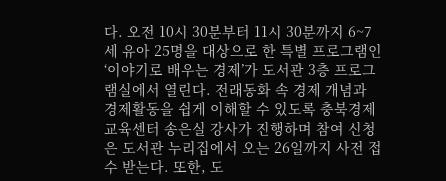다. 오전 10시 30분부터 11시 30분까지 6~7세 유아 25명을 대상으로 한 특별 프로그램인 ‘이야기로 배우는 경제’가 도서관 3층 프로그램실에서 열린다. 전래동화 속 경제 개념과 경제활동을 쉽게 이해할 수 있도록 충북경제교육센터 송은실 강사가 진행하며 참여 신청은 도서관 누리집에서 오는 26일까지 사전 접수 받는다. 또한, 도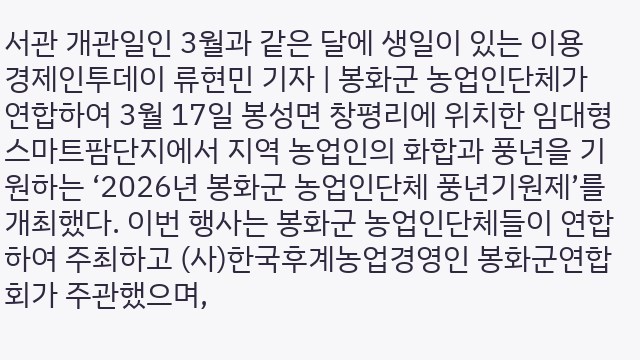서관 개관일인 3월과 같은 달에 생일이 있는 이용
경제인투데이 류현민 기자 | 봉화군 농업인단체가 연합하여 3월 17일 봉성면 창평리에 위치한 임대형 스마트팜단지에서 지역 농업인의 화합과 풍년을 기원하는 ‘2026년 봉화군 농업인단체 풍년기원제’를 개최했다. 이번 행사는 봉화군 농업인단체들이 연합하여 주최하고 (사)한국후계농업경영인 봉화군연합회가 주관했으며,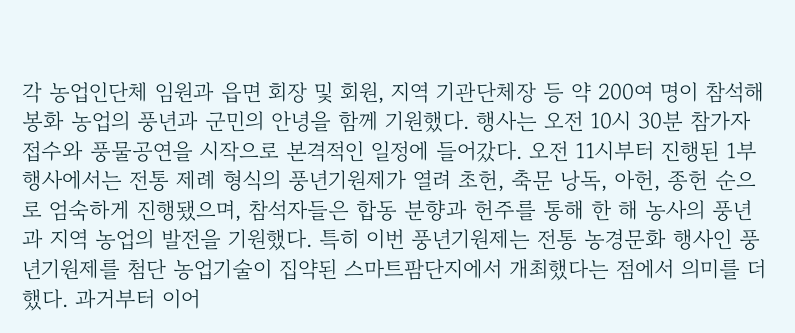각 농업인단체 임원과 읍면 회장 및 회원, 지역 기관단체장 등 약 200여 명이 참석해 봉화 농업의 풍년과 군민의 안녕을 함께 기원했다. 행사는 오전 10시 30분 참가자 접수와 풍물공연을 시작으로 본격적인 일정에 들어갔다. 오전 11시부터 진행된 1부 행사에서는 전통 제례 형식의 풍년기원제가 열려 초헌, 축문 낭독, 아헌, 종헌 순으로 엄숙하게 진행됐으며, 참석자들은 합동 분향과 헌주를 통해 한 해 농사의 풍년과 지역 농업의 발전을 기원했다. 특히 이번 풍년기원제는 전통 농경문화 행사인 풍년기원제를 첨단 농업기술이 집약된 스마트팜단지에서 개최했다는 점에서 의미를 더했다. 과거부터 이어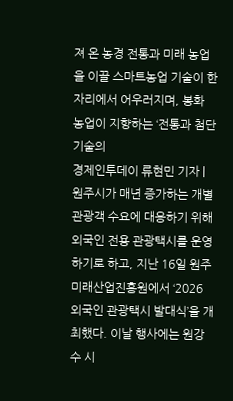져 온 농경 전통과 미래 농업을 이끌 스마트농업 기술이 한 자리에서 어우러지며, 봉화 농업이 지향하는 ‘전통과 첨단기술의
경제인투데이 류현민 기자 | 원주시가 매년 증가하는 개별관광객 수요에 대응하기 위해 외국인 전용 관광택시를 운영하기로 하고, 지난 16일 원주미래산업진흥원에서 ‘2026 외국인 관광택시 발대식’을 개최했다. 이날 행사에는 원강수 시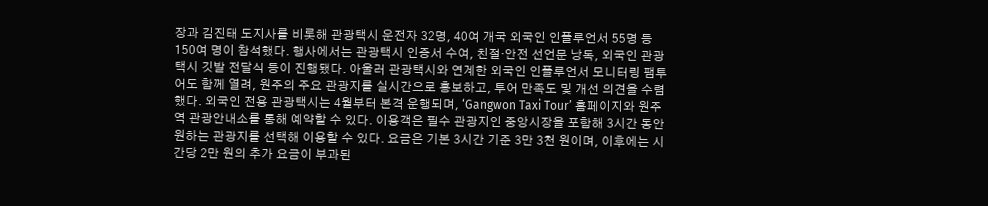장과 김진태 도지사를 비롯해 관광택시 운전자 32명, 40여 개국 외국인 인플루언서 55명 등 150여 명이 참석했다. 행사에서는 관광택시 인증서 수여, 친절·안전 선언문 낭독, 외국인 관광택시 깃발 전달식 등이 진행됐다. 아울러 관광택시와 연계한 외국인 인플루언서 모니터링 팸투어도 함께 열려, 원주의 주요 관광지를 실시간으로 홍보하고, 투어 만족도 및 개선 의견을 수렴했다. 외국인 전용 관광택시는 4월부터 본격 운행되며, ‘Gangwon Taxi Tour’ 홈페이지와 원주역 관광안내소를 통해 예약할 수 있다. 이용객은 필수 관광지인 중앙시장을 포함해 3시간 동안 원하는 관광지를 선택해 이용할 수 있다. 요금은 기본 3시간 기준 3만 3천 원이며, 이후에는 시간당 2만 원의 추가 요금이 부과된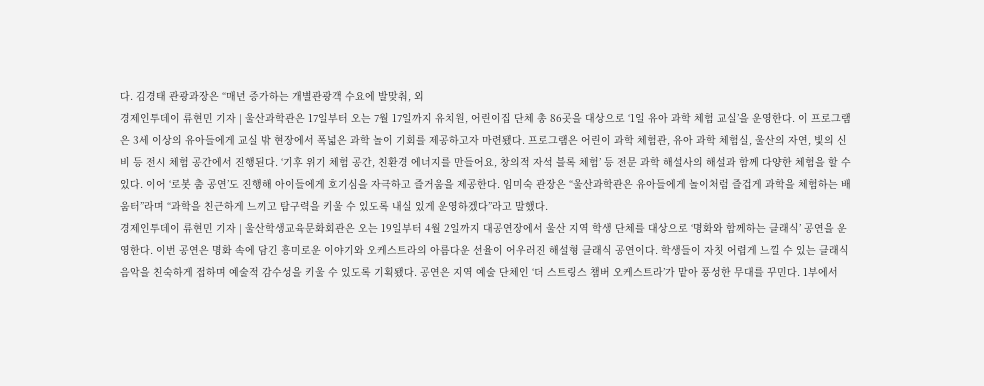다. 김경태 관광과장은 “매년 증가하는 개별관광객 수요에 발맞춰, 외
경제인투데이 류현민 기자 | 울산과학관은 17일부터 오는 7월 17일까지 유치원, 어린이집 단체 총 86곳을 대상으로 ‘1일 유아 과학 체험 교실’을 운영한다. 이 프로그램은 3세 이상의 유아들에게 교실 밖 현장에서 폭넓은 과학 놀이 기회를 제공하고자 마련됐다. 프로그램은 어린이 과학 체험관, 유아 과학 체험실, 울산의 자연, 빛의 신비 등 전시 체험 공간에서 진행된다. ‘기후 위기 체험 공간, 친환경 에너지를 만들어요, 창의적 자석 블록 체험’ 등 전문 과학 해설사의 해설과 함께 다양한 체험을 할 수 있다. 이어 ‘로봇 춤 공연’도 진행해 아이들에게 호기심을 자극하고 즐거움을 제공한다. 임미숙 관장은 “울산과학관은 유아들에게 놀이처럼 즐겁게 과학을 체험하는 배움터”라며 “과학을 친근하게 느끼고 탐구력을 키울 수 있도록 내실 있게 운영하겠다”라고 말했다.
경제인투데이 류현민 기자 | 울산학생교육문화회관은 오는 19일부터 4월 2일까지 대공연장에서 울산 지역 학생 단체를 대상으로 ‘명화와 함께하는 클래식’ 공연을 운영한다. 이번 공연은 명화 속에 담긴 흥미로운 이야기와 오케스트라의 아름다운 선율이 어우러진 해설형 클래식 공연이다. 학생들이 자칫 어렵게 느낄 수 있는 클래식 음악을 친숙하게 접하며 예술적 감수성을 키울 수 있도록 기획됐다. 공연은 지역 예술 단체인 ‘더 스트링스 챔버 오케스트라’가 맡아 풍성한 무대를 꾸민다. 1부에서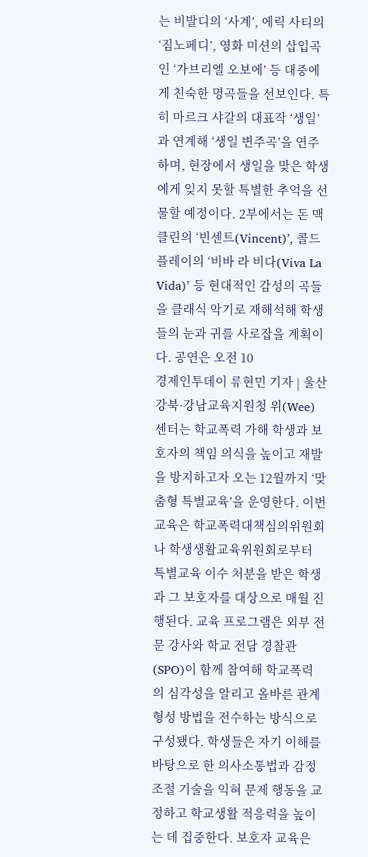는 비발디의 ‘사계’, 에릭 사티의 ‘짐노페디’, 영화 미션의 삽입곡인 ‘가브리엘 오보에’ 등 대중에게 친숙한 명곡들을 선보인다. 특히 마르크 샤갈의 대표작 ‘생일’과 연계해 ‘생일 변주곡’을 연주하며, 현장에서 생일을 맞은 학생에게 잊지 못할 특별한 추억을 선물할 예정이다. 2부에서는 돈 맥클린의 ‘빈센트(Vincent)’, 콜드플레이의 ‘비바 라 비다(Viva La Vida)’ 등 현대적인 감성의 곡들을 클래식 악기로 재해석해 학생들의 눈과 귀를 사로잡을 계획이다. 공연은 오전 10
경제인투데이 류현민 기자 | 울산 강북·강남교육지원청 위(Wee) 센터는 학교폭력 가해 학생과 보호자의 책임 의식을 높이고 재발을 방지하고자 오는 12월까지 ‘맞춤형 특별교육’을 운영한다. 이번 교육은 학교폭력대책심의위원회나 학생생활교육위원회로부터 특별교육 이수 처분을 받은 학생과 그 보호자를 대상으로 매월 진행된다. 교육 프로그램은 외부 전문 강사와 학교 전담 경찰관(SPO)이 함께 참여해 학교폭력의 심각성을 알리고 올바른 관계 형성 방법을 전수하는 방식으로 구성됐다. 학생들은 자기 이해를 바탕으로 한 의사소통법과 감정 조절 기술을 익혀 문제 행동을 교정하고 학교생활 적응력을 높이는 데 집중한다. 보호자 교육은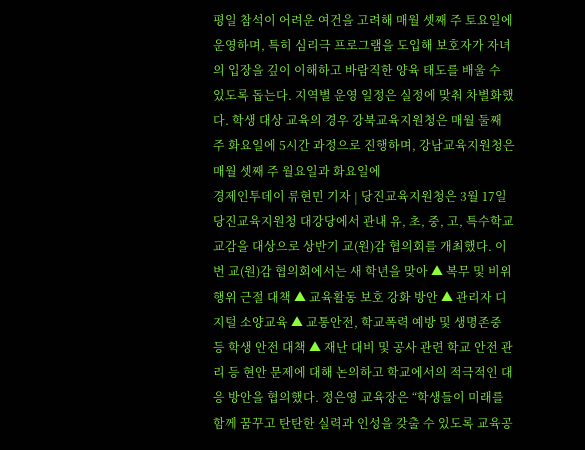평일 참석이 어려운 여건을 고려해 매월 셋째 주 토요일에 운영하며, 특히 심리극 프로그램을 도입해 보호자가 자녀의 입장을 깊이 이해하고 바람직한 양육 태도를 배울 수 있도록 돕는다. 지역별 운영 일정은 실정에 맞춰 차별화했다. 학생 대상 교육의 경우 강북교육지원청은 매월 둘째 주 화요일에 5시간 과정으로 진행하며, 강남교육지원청은 매월 셋째 주 월요일과 화요일에
경제인투데이 류현민 기자 | 당진교육지원청은 3월 17일 당진교육지원청 대강당에서 관내 유, 초, 중, 고, 특수학교 교감을 대상으로 상반기 교(원)감 협의회를 개최했다. 이번 교(원)감 협의회에서는 새 학년을 맞아 ▲ 복무 및 비위 행위 근절 대책 ▲ 교육활동 보호 강화 방안 ▲ 관리자 디지털 소양교육 ▲ 교통안전, 학교폭력 예방 및 생명존중 등 학생 안전 대책 ▲ 재난 대비 및 공사 관련 학교 안전 관리 등 현안 문제에 대해 논의하고 학교에서의 적극적인 대응 방안을 협의했다. 정은영 교육장은 “학생들이 미래를 함께 꿈꾸고 탄탄한 실력과 인성을 갖출 수 있도록 교육공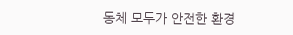동체 모두가 안전한 환경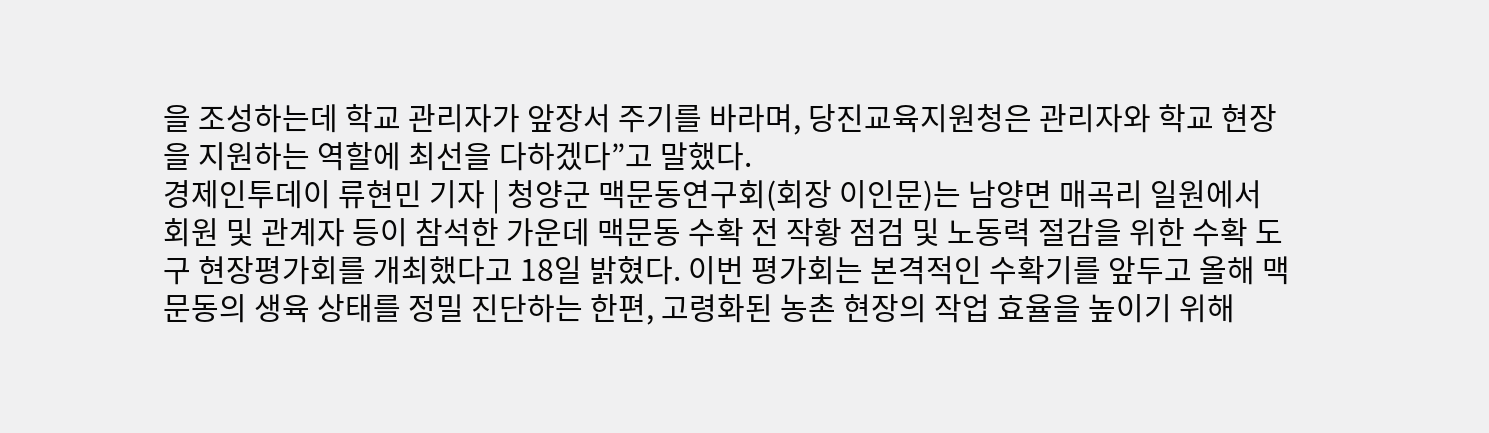을 조성하는데 학교 관리자가 앞장서 주기를 바라며, 당진교육지원청은 관리자와 학교 현장을 지원하는 역할에 최선을 다하겠다”고 말했다.
경제인투데이 류현민 기자 | 청양군 맥문동연구회(회장 이인문)는 남양면 매곡리 일원에서 회원 및 관계자 등이 참석한 가운데 맥문동 수확 전 작황 점검 및 노동력 절감을 위한 수확 도구 현장평가회를 개최했다고 18일 밝혔다. 이번 평가회는 본격적인 수확기를 앞두고 올해 맥문동의 생육 상태를 정밀 진단하는 한편, 고령화된 농촌 현장의 작업 효율을 높이기 위해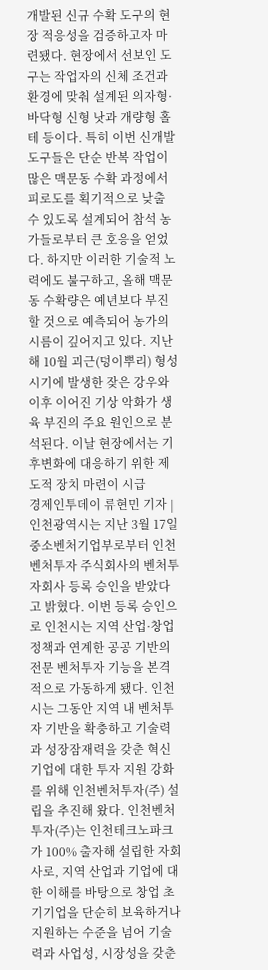개발된 신규 수확 도구의 현장 적응성을 검증하고자 마련됐다. 현장에서 선보인 도구는 작업자의 신체 조건과 환경에 맞춰 설계된 의자형·바닥형 신형 낫과 개량형 홀테 등이다. 특히 이번 신개발 도구들은 단순 반복 작업이 많은 맥문동 수확 과정에서 피로도를 획기적으로 낮출 수 있도록 설계되어 참석 농가들로부터 큰 호응을 얻었다. 하지만 이러한 기술적 노력에도 불구하고, 올해 맥문동 수확량은 예년보다 부진할 것으로 예측되어 농가의 시름이 깊어지고 있다. 지난해 10월 괴근(덩이뿌리) 형성 시기에 발생한 잦은 강우와 이후 이어진 기상 악화가 생육 부진의 주요 원인으로 분석된다. 이날 현장에서는 기후변화에 대응하기 위한 제도적 장치 마련이 시급
경제인투데이 류현민 기자 | 인천광역시는 지난 3월 17일 중소벤처기업부로부터 인천벤처투자 주식회사의 벤처투자회사 등록 승인을 받았다고 밝혔다. 이번 등록 승인으로 인천시는 지역 산업·창업 정책과 연계한 공공 기반의 전문 벤처투자 기능을 본격적으로 가동하게 됐다. 인천시는 그동안 지역 내 벤처투자 기반을 확충하고 기술력과 성장잠재력을 갖춘 혁신기업에 대한 투자 지원 강화를 위해 인천벤처투자(주) 설립을 추진해 왔다. 인천벤처투자(주)는 인천테크노파크가 100% 출자해 설립한 자회사로, 지역 산업과 기업에 대한 이해를 바탕으로 창업 초기기업을 단순히 보육하거나 지원하는 수준을 넘어 기술력과 사업성, 시장성을 갖춘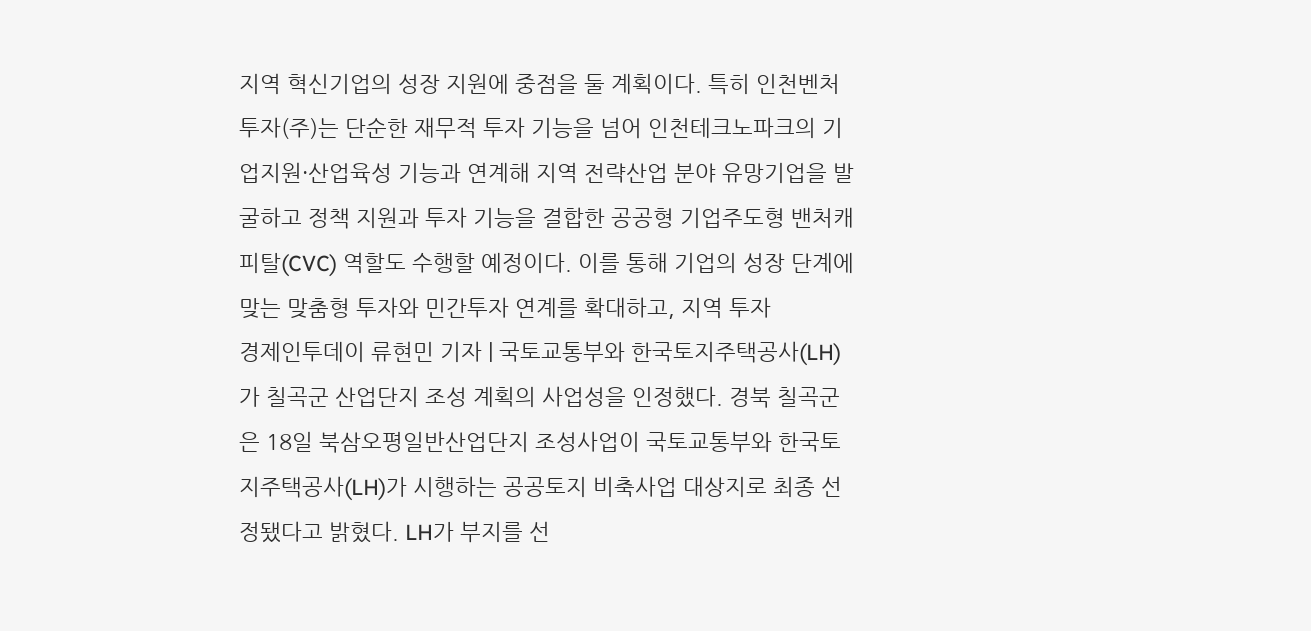지역 혁신기업의 성장 지원에 중점을 둘 계획이다. 특히 인천벤처투자(주)는 단순한 재무적 투자 기능을 넘어 인천테크노파크의 기업지원·산업육성 기능과 연계해 지역 전략산업 분야 유망기업을 발굴하고 정책 지원과 투자 기능을 결합한 공공형 기업주도형 밴처캐피탈(CVC) 역할도 수행할 예정이다. 이를 통해 기업의 성장 단계에 맞는 맞춤형 투자와 민간투자 연계를 확대하고, 지역 투자
경제인투데이 류현민 기자 | 국토교통부와 한국토지주택공사(LH)가 칠곡군 산업단지 조성 계획의 사업성을 인정했다. 경북 칠곡군은 18일 북삼오평일반산업단지 조성사업이 국토교통부와 한국토지주택공사(LH)가 시행하는 공공토지 비축사업 대상지로 최종 선정됐다고 밝혔다. LH가 부지를 선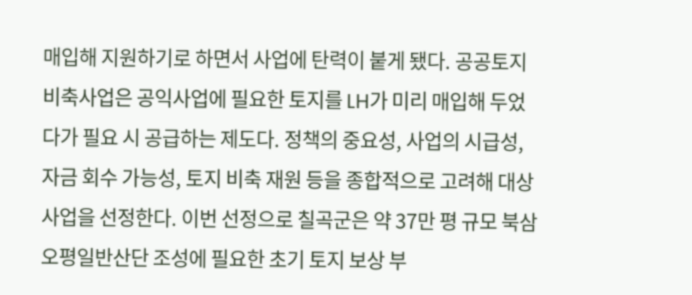매입해 지원하기로 하면서 사업에 탄력이 붙게 됐다. 공공토지 비축사업은 공익사업에 필요한 토지를 LH가 미리 매입해 두었다가 필요 시 공급하는 제도다. 정책의 중요성, 사업의 시급성, 자금 회수 가능성, 토지 비축 재원 등을 종합적으로 고려해 대상 사업을 선정한다. 이번 선정으로 칠곡군은 약 37만 평 규모 북삼오평일반산단 조성에 필요한 초기 토지 보상 부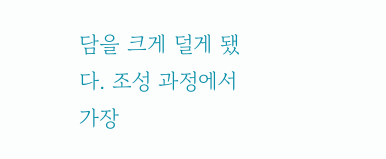담을 크게 덜게 됐다. 조성 과정에서 가장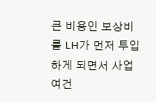큰 비용인 보상비를 LH가 먼저 투입하게 되면서 사업 여건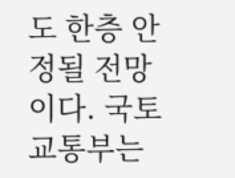도 한층 안정될 전망이다. 국토교통부는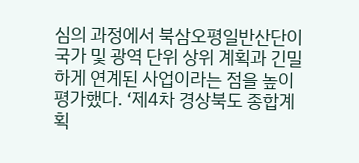심의 과정에서 북삼오평일반산단이 국가 및 광역 단위 상위 계획과 긴밀하게 연계된 사업이라는 점을 높이 평가했다. ‘제4차 경상북도 종합계획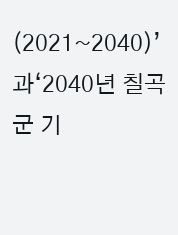(2021~2040)’과‘2040년 칠곡군 기